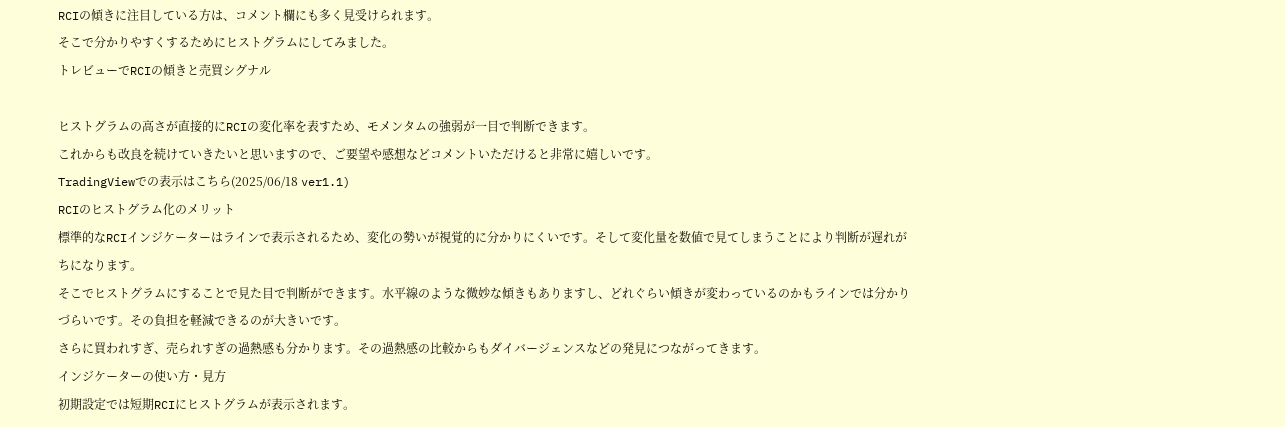RCIの傾きに注目している方は、コメント欄にも多く見受けられます。
そこで分かりやすくするためにヒストグラムにしてみました。
トレビューでRCIの傾きと売買シグナル

ヒストグラムの高さが直接的にRCIの変化率を表すため、モメンタムの強弱が一目で判断できます。
これからも改良を続けていきたいと思いますので、ご要望や感想などコメントいただけると非常に嬉しいです。
TradingViewでの表示はこちら(2025/06/18 ver1.1)
RCIのヒストグラム化のメリット
標準的なRCIインジケーターはラインで表示されるため、変化の勢いが視覚的に分かりにくいです。そして変化量を数値で見てしまうことにより判断が遅れがちになります。
そこでヒストグラムにすることで見た目で判断ができます。水平線のような微妙な傾きもありますし、どれぐらい傾きが変わっているのかもラインでは分かりづらいです。その負担を軽減できるのが大きいです。
さらに買われすぎ、売られすぎの過熱感も分かります。その過熱感の比較からもダイバージェンスなどの発見につながってきます。
インジケーターの使い方・見方
初期設定では短期RCIにヒストグラムが表示されます。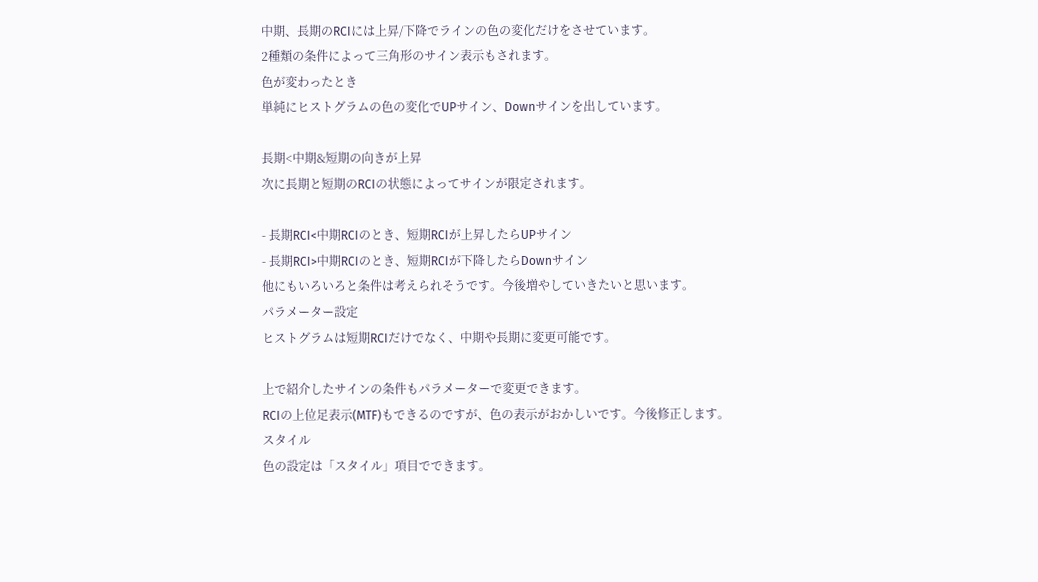中期、長期のRCIには上昇/下降でラインの色の変化だけをさせています。
2種類の条件によって三角形のサイン表示もされます。
色が変わったとき
単純にヒストグラムの色の変化でUPサイン、Downサインを出しています。

長期<中期&短期の向きが上昇
次に長期と短期のRCIの状態によってサインが限定されます。

- 長期RCI<中期RCIのとき、短期RCIが上昇したらUPサイン
- 長期RCI>中期RCIのとき、短期RCIが下降したらDownサイン
他にもいろいろと条件は考えられそうです。今後増やしていきたいと思います。
パラメーター設定
ヒストグラムは短期RCIだけでなく、中期や長期に変更可能です。

上で紹介したサインの条件もパラメーターで変更できます。
RCIの上位足表示(MTF)もできるのですが、色の表示がおかしいです。今後修正します。
スタイル
色の設定は「スタイル」項目でできます。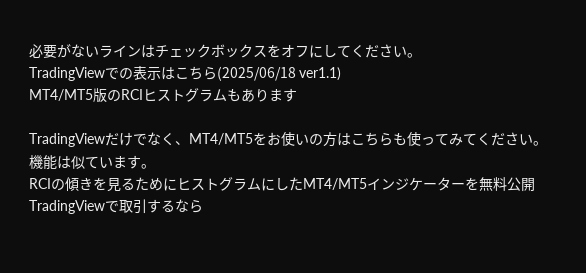必要がないラインはチェックボックスをオフにしてください。
TradingViewでの表示はこちら(2025/06/18 ver1.1)
MT4/MT5版のRCIヒストグラムもあります

TradingViewだけでなく、MT4/MT5をお使いの方はこちらも使ってみてください。機能は似ています。
RCIの傾きを見るためにヒストグラムにしたMT4/MT5インジケーターを無料公開
TradingViewで取引するなら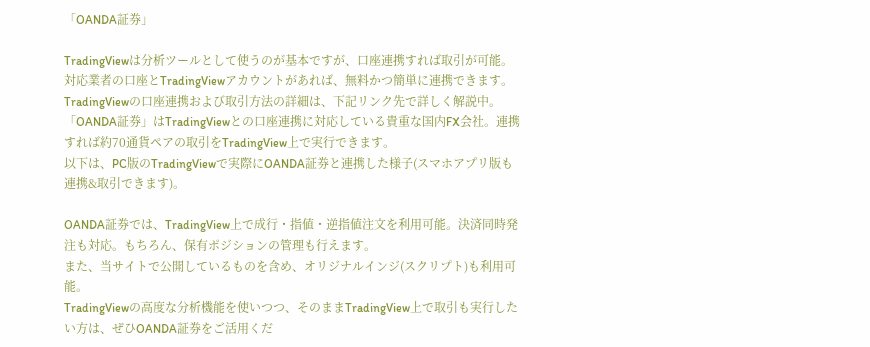「OANDA証券」

TradingViewは分析ツールとして使うのが基本ですが、口座連携すれば取引が可能。対応業者の口座とTradingViewアカウントがあれば、無料かつ簡単に連携できます。
TradingViewの口座連携および取引方法の詳細は、下記リンク先で詳しく解説中。
「OANDA証券」はTradingViewとの口座連携に対応している貴重な国内FX会社。連携すれば約70通貨ペアの取引をTradingView上で実行できます。
以下は、PC版のTradingViewで実際にOANDA証券と連携した様子(スマホアプリ版も連携&取引できます)。

OANDA証券では、TradingView上で成行・指値・逆指値注文を利用可能。決済同時発注も対応。もちろん、保有ポジションの管理も行えます。
また、当サイトで公開しているものを含め、オリジナルインジ(スクリプト)も利用可能。
TradingViewの高度な分析機能を使いつつ、そのままTradingView上で取引も実行したい方は、ぜひOANDA証券をご活用くだ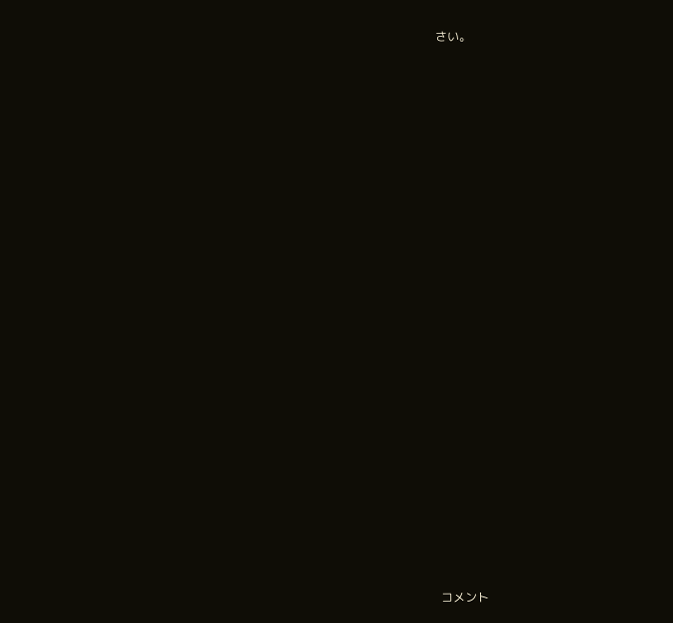さい。

























コメント